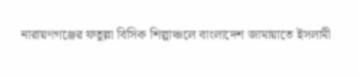নারায়ণগঞ্জের ফতুল্লা বিসিক শিল্পাঞ্চলে বাংলাদেশ জামায়াতে ইসলামী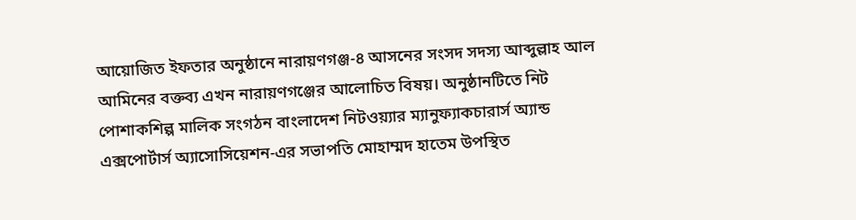আয়োজিত ইফতার অনুষ্ঠানে নারায়ণগঞ্জ-৪ আসনের সংসদ সদস্য আব্দুল্লাহ আল আমিনের বক্তব্য এখন নারায়ণগঞ্জের আলোচিত বিষয়। অনুষ্ঠানটিতে নিট পোশাকশিল্প মালিক সংগঠন বাংলাদেশ নিটওয়্যার ম্যানুফ্যাকচারার্স অ্যান্ড এক্সপোর্টার্স অ্যাসোসিয়েশন-এর সভাপতি মোহাম্মদ হাতেম উপস্থিত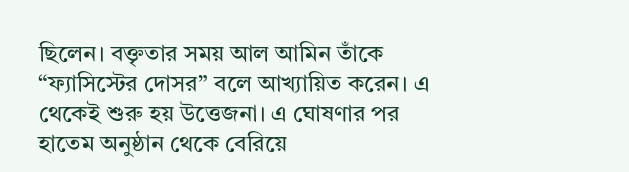ছিলেন। বক্তৃতার সময় আল আমিন তাঁকে “ফ্যাসিস্টের দোসর” বলে আখ্যায়িত করেন। এ থেকেই শুরু হয় উত্তেজনা। এ ঘোষণার পর হাতেম অনুষ্ঠান থেকে বেরিয়ে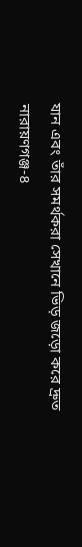যান এবং তাঁর সমর্থকরা সেখানে ভিড় জড়ো করে দ্রুত নারায়ণগঞ্জ-৪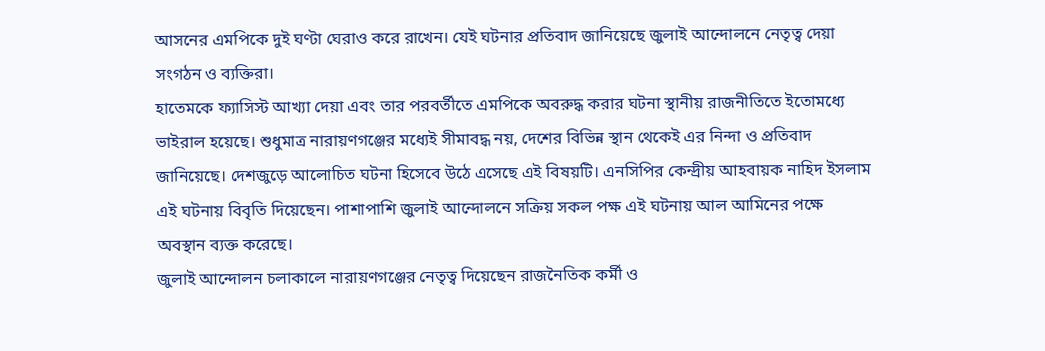আসনের এমপিকে দুই ঘণ্টা ঘেরাও করে রাখেন। যেই ঘটনার প্রতিবাদ জানিয়েছে জুলাই আন্দোলনে নেতৃত্ব দেয়া সংগঠন ও ব্যক্তিরা।
হাতেমকে ফ্যাসিস্ট আখ্যা দেয়া এবং তার পরবর্তীতে এমপিকে অবরুদ্ধ করার ঘটনা স্থানীয় রাজনীতিতে ইতোমধ্যে ভাইরাল হয়েছে। শুধুমাত্র নারায়ণগঞ্জের মধ্যেই সীমাবদ্ধ নয়, দেশের বিভিন্ন স্থান থেকেই এর নিন্দা ও প্রতিবাদ জানিয়েছে। দেশজুড়ে আলোচিত ঘটনা হিসেবে উঠে এসেছে এই বিষয়টি। এনসিপির কেন্দ্রীয় আহবায়ক নাহিদ ইসলাম এই ঘটনায় বিবৃতি দিয়েছেন। পাশাপাশি জুলাই আন্দোলনে সক্রিয় সকল পক্ষ এই ঘটনায় আল আমিনের পক্ষে অবস্থান ব্যক্ত করেছে।
জুলাই আন্দোলন চলাকালে নারায়ণগঞ্জের নেতৃত্ব দিয়েছেন রাজনৈতিক কর্মী ও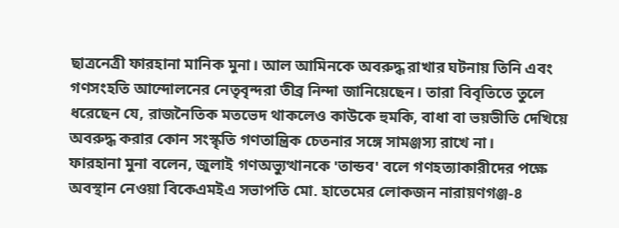ছাত্রনেত্রী ফারহানা মানিক মুনা। আল আমিনকে অবরুদ্ধ রাখার ঘটনায় তিনি এবং গণসংহতি আন্দোলনের নেতৃবৃন্দরা তীব্র নিন্দা জানিয়েছেন। তারা বিবৃতিতে তুলে ধরেছেন যে, রাজনৈতিক মতভেদ থাকলেও কাউকে হুমকি, বাধা বা ভয়ভীতি দেখিয়ে অবরুদ্ধ করার কোন সংস্কৃতি গণতান্ত্রিক চেতনার সঙ্গে সামঞ্জস্য রাখে না।
ফারহানা মুনা বলেন, জুলাই গণঅভ্যুত্থানকে 'তান্ডব' বলে গণহত্যাকারীদের পক্ষে অবস্থান নেওয়া বিকেএমইএ সভাপতি মো. হাতেমের লোকজন নারায়ণগঞ্জ-৪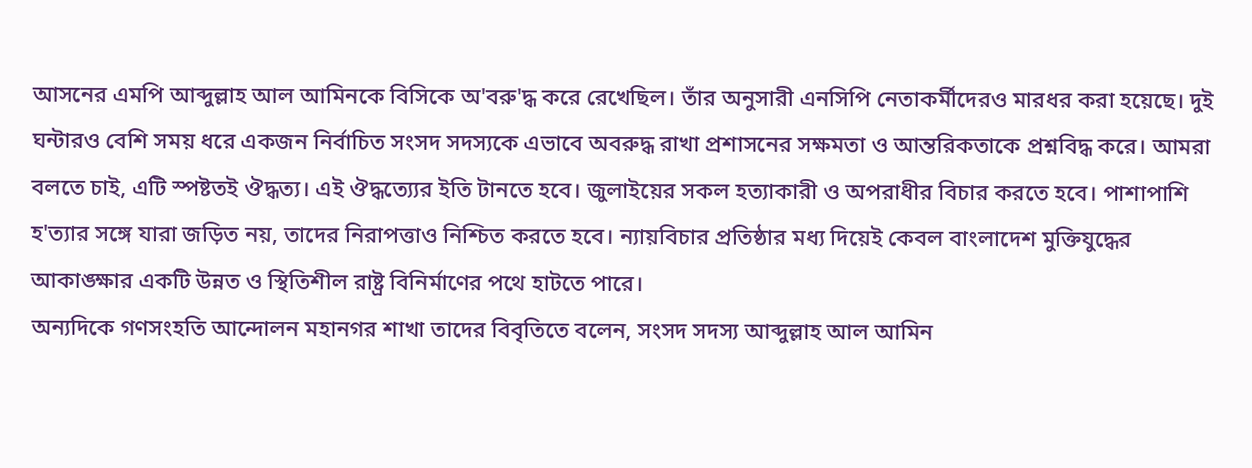আসনের এমপি আব্দুল্লাহ আল আমিনকে বিসিকে অ'বরু'দ্ধ করে রেখেছিল। তাঁর অনুসারী এনসিপি নেতাকর্মীদেরও মারধর করা হয়েছে। দুই ঘন্টারও বেশি সময় ধরে একজন নির্বাচিত সংসদ সদস্যকে এভাবে অবরুদ্ধ রাখা প্রশাসনের সক্ষমতা ও আন্তরিকতাকে প্রশ্নবিদ্ধ করে। আমরা বলতে চাই, এটি স্পষ্টতই ঔদ্ধত্য। এই ঔদ্ধত্য্যের ইতি টানতে হবে। জুলাইয়ের সকল হত্যাকারী ও অপরাধীর বিচার করতে হবে। পাশাপাশি হ'ত্যার সঙ্গে যারা জড়িত নয়, তাদের নিরাপত্তাও নিশ্চিত করতে হবে। ন্যায়বিচার প্রতিষ্ঠার মধ্য দিয়েই কেবল বাংলাদেশ মুক্তিযুদ্ধের আকাঙ্ক্ষার একটি উন্নত ও স্থিতিশীল রাষ্ট্র বিনির্মাণের পথে হাটতে পারে।
অন্যদিকে গণসংহতি আন্দোলন মহানগর শাখা তাদের বিবৃতিতে বলেন, সংসদ সদস্য আব্দুল্লাহ আল আমিন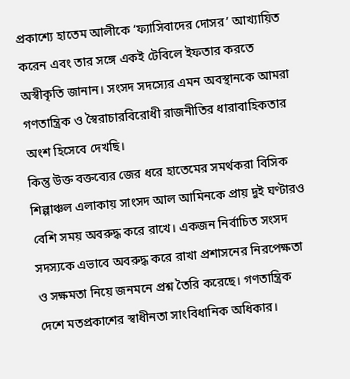প্রকাশ্যে হাতেম আলীকে ‘ফ্যাসিবাদের দোসর’ আখ্যায়িত করেন এবং তার সঙ্গে একই টেবিলে ইফতার করতে অস্বীকৃতি জানান। সংসদ সদস্যের এমন অবস্থানকে আমরা গণতান্ত্রিক ও স্বৈরাচারবিরোধী রাজনীতির ধারাবাহিকতার অংশ হিসেবে দেখছি।
কিন্তু উক্ত বক্তব্যের জের ধরে হাতেমের সমর্থকরা বিসিক শিল্পাঞ্চল এলাকায় সাংসদ আল আমিনকে প্রায় দুই ঘণ্টারও বেশি সময় অবরুদ্ধ করে রাখে। একজন নির্বাচিত সংসদ সদস্যকে এভাবে অবরুদ্ধ করে রাখা প্রশাসনের নিরপেক্ষতা ও সক্ষমতা নিয়ে জনমনে প্রশ্ন তৈরি করেছে। গণতান্ত্রিক দেশে মতপ্রকাশের স্বাধীনতা সাংবিধানিক অধিকার।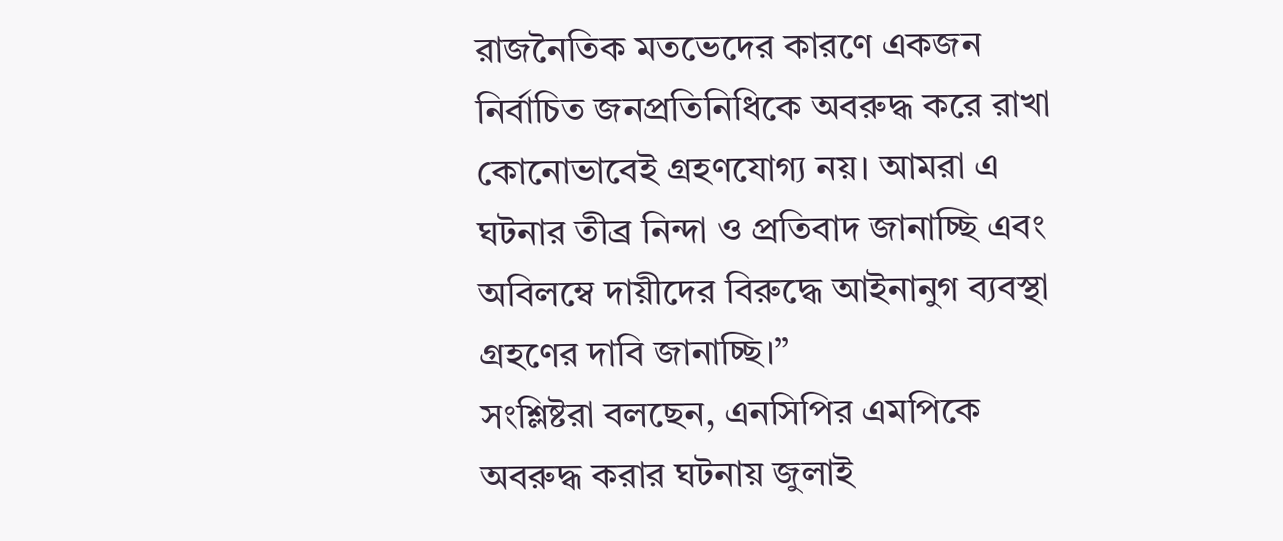রাজনৈতিক মতভেদের কারণে একজন নির্বাচিত জনপ্রতিনিধিকে অবরুদ্ধ করে রাখা কোনোভাবেই গ্রহণযোগ্য নয়। আমরা এ ঘটনার তীব্র নিন্দা ও প্রতিবাদ জানাচ্ছি এবং অবিলম্বে দায়ীদের বিরুদ্ধে আইনানুগ ব্যবস্থা গ্রহণের দাবি জানাচ্ছি।”
সংশ্লিষ্টরা বলছেন, এনসিপির এমপিকে অবরুদ্ধ করার ঘটনায় জুলাই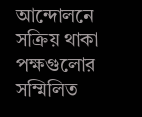আন্দোলনে সক্রিয় থাকা পক্ষগুলোর সম্মিলিত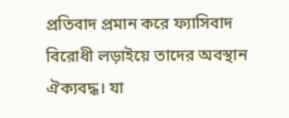প্রতিবাদ প্রমান করে ফ্যাসিবাদ বিরোধী লড়াইয়ে তাদের অবস্থান ঐক্যবদ্ধ। যা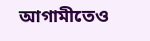আগামীতেও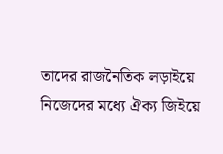তাদের রাজনৈতিক লড়াইয়ে নিজেদের মধ্যে ঐক্য জিইয়ে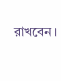রাখবেন।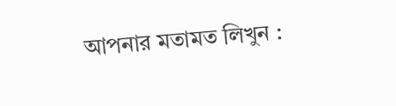আপনার মতামত লিখুন :